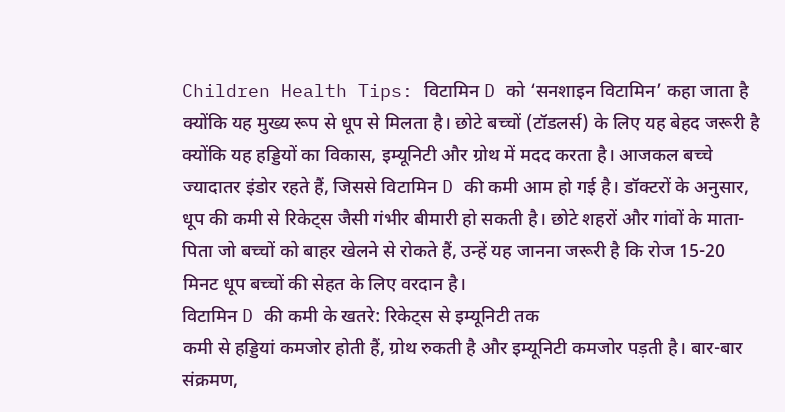Children Health Tips: विटामिन D को ‘सनशाइन विटामिन’ कहा जाता है क्योंकि यह मुख्य रूप से धूप से मिलता है। छोटे बच्चों (टॉडलर्स) के लिए यह बेहद जरूरी है क्योंकि यह हड्डियों का विकास, इम्यूनिटी और ग्रोथ में मदद करता है। आजकल बच्चे ज्यादातर इंडोर रहते हैं, जिससे विटामिन D की कमी आम हो गई है। डॉक्टरों के अनुसार, धूप की कमी से रिकेट्स जैसी गंभीर बीमारी हो सकती है। छोटे शहरों और गांवों के माता-पिता जो बच्चों को बाहर खेलने से रोकते हैं, उन्हें यह जानना जरूरी है कि रोज 15-20 मिनट धूप बच्चों की सेहत के लिए वरदान है।
विटामिन D की कमी के खतरे: रिकेट्स से इम्यूनिटी तक
कमी से हड्डियां कमजोर होती हैं, ग्रोथ रुकती है और इम्यूनिटी कमजोर पड़ती है। बार-बार संक्रमण,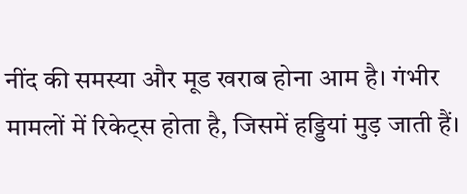नींद की समस्या और मूड खराब होना आम है। गंभीर मामलों में रिकेट्स होता है, जिसमें हड्डियां मुड़ जाती हैं।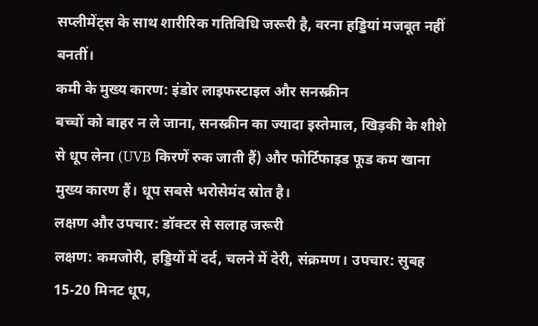सप्लीमेंट्स के साथ शारीरिक गतिविधि जरूरी है, वरना हड्डियां मजबूत नहीं बनतीं।
कमी के मुख्य कारण: इंडोर लाइफस्टाइल और सनस्क्रीन
बच्चों को बाहर न ले जाना, सनस्क्रीन का ज्यादा इस्तेमाल, खिड़की के शीशे से धूप लेना (UVB किरणें रुक जाती हैं) और फोर्टिफाइड फूड कम खाना मुख्य कारण हैं। धूप सबसे भरोसेमंद स्रोत है।
लक्षण और उपचार: डॉक्टर से सलाह जरूरी
लक्षण: कमजोरी, हड्डियों में दर्द, चलने में देरी, संक्रमण। उपचार: सुबह 15-20 मिनट धूप,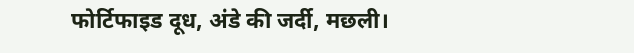फोर्टिफाइड दूध, अंडे की जर्दी, मछली।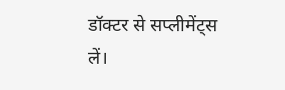डॉक्टर से सप्लीमेंट्स लें।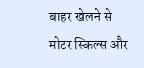बाहर खेलने से मोटर स्किल्स और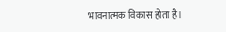भावनात्मक विकास होता है।